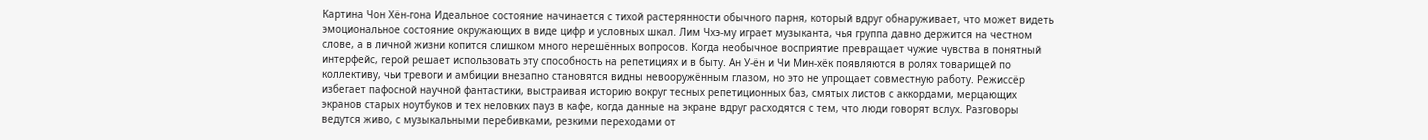Картина Чон Хён-гона Идеальное состояние начинается с тихой растерянности обычного парня, который вдруг обнаруживает, что может видеть эмоциональное состояние окружающих в виде цифр и условных шкал. Лим Чхэ-му играет музыканта, чья группа давно держится на честном слове, а в личной жизни копится слишком много нерешённых вопросов. Когда необычное восприятие превращает чужие чувства в понятный интерфейс, герой решает использовать эту способность на репетициях и в быту. Ан У-ён и Чи Мин-хёк появляются в ролях товарищей по коллективу, чьи тревоги и амбиции внезапно становятся видны невооружённым глазом, но это не упрощает совместную работу. Режиссёр избегает пафосной научной фантастики, выстраивая историю вокруг тесных репетиционных баз, смятых листов с аккордами, мерцающих экранов старых ноутбуков и тех неловких пауз в кафе, когда данные на экране вдруг расходятся с тем, что люди говорят вслух. Разговоры ведутся живо, с музыкальными перебивками, резкими переходами от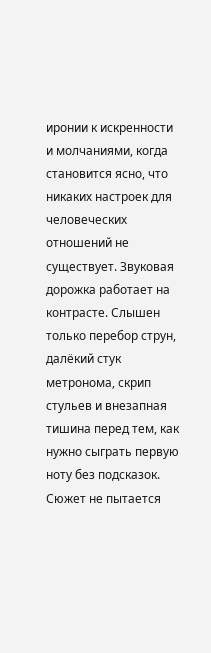иронии к искренности и молчаниями, когда становится ясно, что никаких настроек для человеческих отношений не существует. Звуковая дорожка работает на контрасте. Слышен только перебор струн, далёкий стук метронома, скрип стульев и внезапная тишина перед тем, как нужно сыграть первую ноту без подсказок. Сюжет не пытается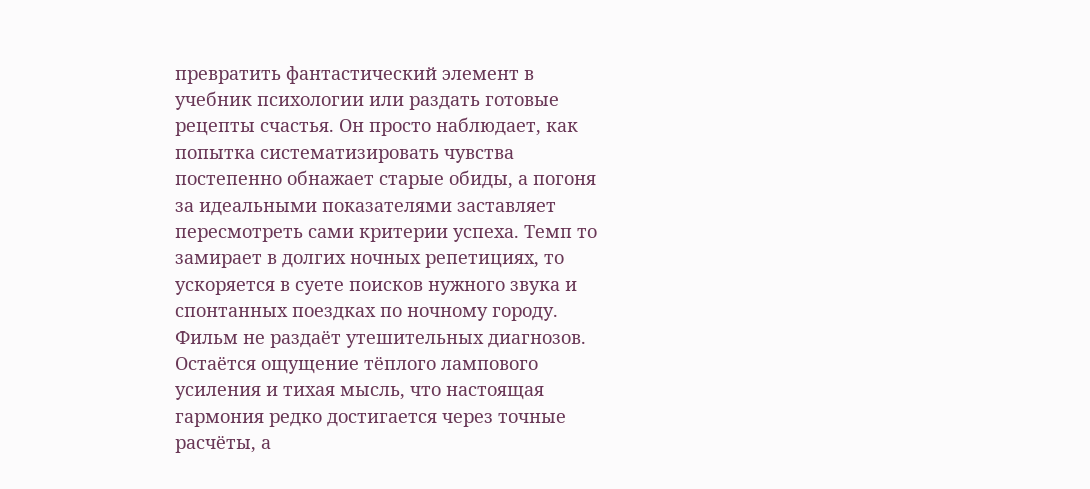превратить фантастический элемент в учебник психологии или раздать готовые рецепты счастья. Он просто наблюдает, как попытка систематизировать чувства постепенно обнажает старые обиды, а погоня за идеальными показателями заставляет пересмотреть сами критерии успеха. Темп то замирает в долгих ночных репетициях, то ускоряется в суете поисков нужного звука и спонтанных поездках по ночному городу. Фильм не раздаёт утешительных диагнозов. Остаётся ощущение тёплого лампового усиления и тихая мысль, что настоящая гармония редко достигается через точные расчёты, а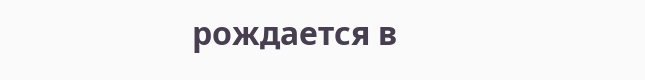рождается в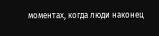моментах, когда люди наконец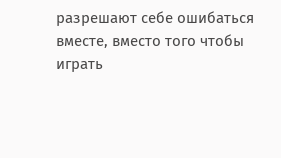разрешают себе ошибаться вместе, вместо того чтобы играть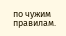по чужим правилам.